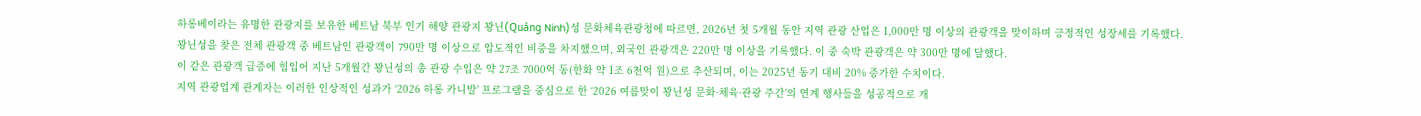하롱베이라는 유명한 관광지를 보유한 베트남 북부 인기 해양 관광지 꽝닌(Quảng Ninh)성 문화체육관광청에 따르면, 2026년 첫 5개월 동안 지역 관광 산업은 1,000만 명 이상의 관광객을 맞이하며 긍정적인 성장세를 기록했다.
꽝닌성을 찾은 전체 관광객 중 베트남인 관광객이 790만 명 이상으로 압도적인 비중을 차지했으며, 외국인 관광객은 220만 명 이상을 기록했다. 이 중 숙박 관광객은 약 300만 명에 달했다.
이 같은 관광객 급증에 힘입어 지난 5개월간 꽝닌성의 총 관광 수입은 약 27조 7000억 동(한화 약 1조 6천억 원)으로 추산되며, 이는 2025년 동기 대비 20% 증가한 수치이다.
지역 관광업계 관계자는 이러한 인상적인 성과가 ‘2026 하롱 카니발’ 프로그램을 중심으로 한 ‘2026 여름맞이 꽝닌성 문화·체육·관광 주간’의 연계 행사들을 성공적으로 개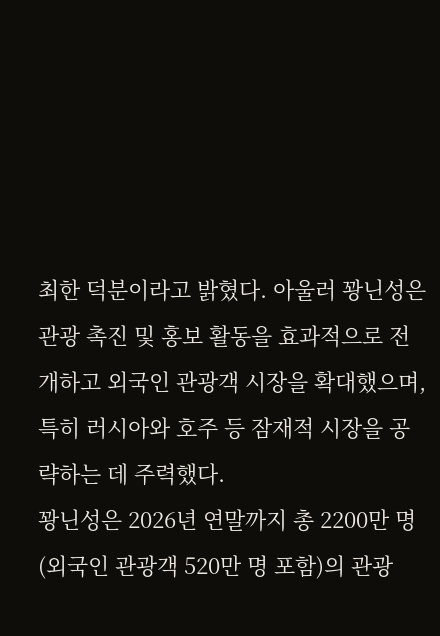최한 덕분이라고 밝혔다. 아울러 꽝닌성은 관광 촉진 및 홍보 활동을 효과적으로 전개하고 외국인 관광객 시장을 확대했으며, 특히 러시아와 호주 등 잠재적 시장을 공략하는 데 주력했다.
꽝닌성은 2026년 연말까지 총 2200만 명(외국인 관광객 520만 명 포함)의 관광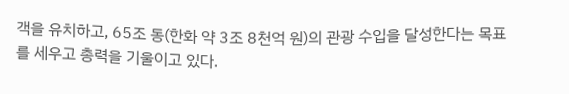객을 유치하고, 65조 동(한화 약 3조 8천억 원)의 관광 수입을 달성한다는 목표를 세우고 총력을 기울이고 있다.